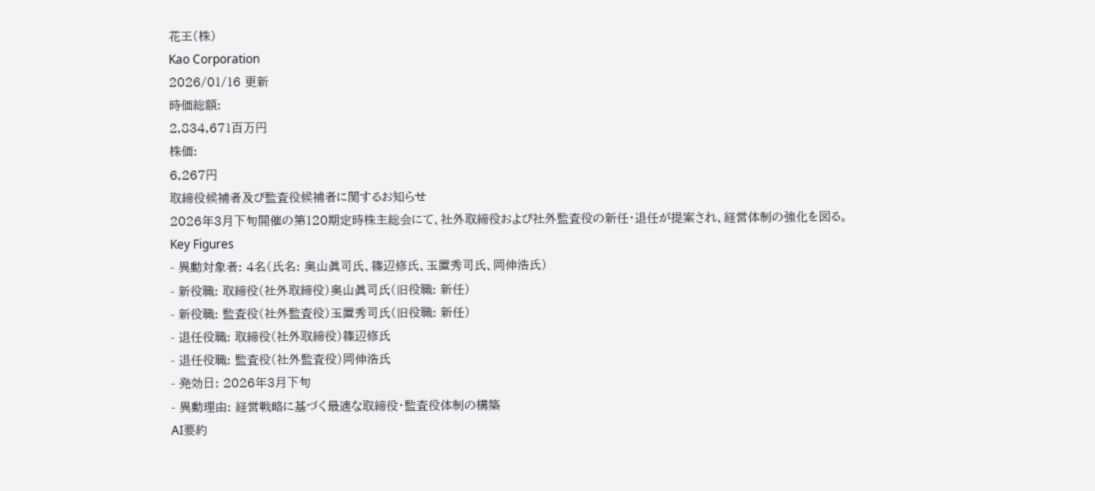花王(株)
Kao Corporation
2026/01/16 更新
時価総額:
2,834,671百万円
株価:
6,267円
取締役候補者及び監査役候補者に関するお知らせ
2026年3月下旬開催の第120期定時株主総会にて、社外取締役および社外監査役の新任・退任が提案され、経営体制の強化を図る。
Key Figures
- 異動対象者: 4名(氏名: 奥山眞司氏、篠辺修氏、玉置秀司氏、岡伸浩氏)
- 新役職: 取締役(社外取締役)奥山眞司氏(旧役職: 新任)
- 新役職: 監査役(社外監査役)玉置秀司氏(旧役職: 新任)
- 退任役職: 取締役(社外取締役)篠辺修氏
- 退任役職: 監査役(社外監査役)岡伸浩氏
- 発効日: 2026年3月下旬
- 異動理由: 経営戦略に基づく最適な取締役・監査役体制の構築
AI要約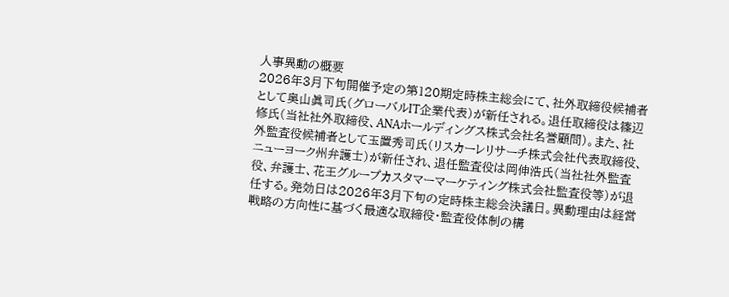人事異動の概要
2026年3月下旬開催予定の第120期定時株主総会にて、社外取締役候補者として奥山眞司氏(グローバルIT企業代表)が新任される。退任取締役は篠辺修氏(当社社外取締役、ANAホールディングス株式会社名誉顧問)。また、社外監査役候補者として玉置秀司氏(リスカーレリサーチ株式会社代表取締役、ニューヨーク州弁護士)が新任され、退任監査役は岡伸浩氏(当社社外監査役、弁護士、花王グループカスタマーマーケティング株式会社監査役等)が退任する。発効日は2026年3月下旬の定時株主総会決議日。異動理由は経営戦略の方向性に基づく最適な取締役・監査役体制の構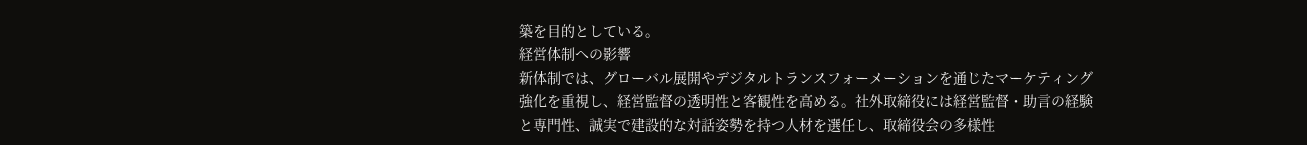築を目的としている。
経営体制への影響
新体制では、グローバル展開やデジタルトランスフォーメーションを通じたマーケティング強化を重視し、経営監督の透明性と客観性を高める。社外取締役には経営監督・助言の経験と専門性、誠実で建設的な対話姿勢を持つ人材を選任し、取締役会の多様性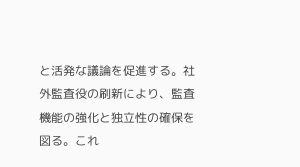と活発な議論を促進する。社外監査役の刷新により、監査機能の強化と独立性の確保を図る。これ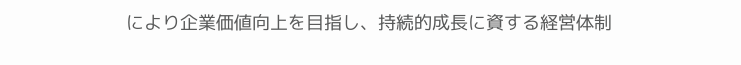により企業価値向上を目指し、持続的成長に資する経営体制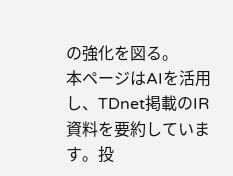の強化を図る。
本ページはAIを活用し、TDnet掲載のIR資料を要約しています。投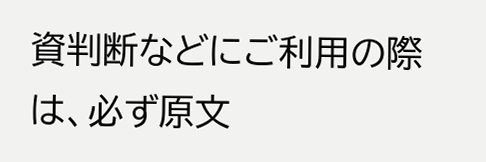資判断などにご利用の際は、必ず原文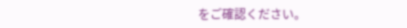をご確認ください。